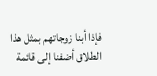فإذا أبنا زوجاتهم بمثل هذا الطلاق أضفنا إلى قائمة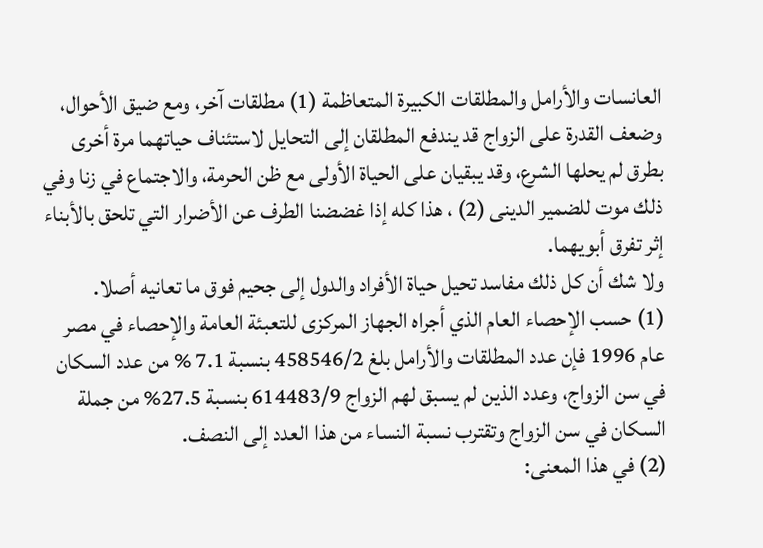العانسات والأرامل والمطلقات الكبيرة المتعاظمة (1) مطلقات آخر، ومع ضيق الأحوال، وضعف القدرة على الزواج قد يندفع المطلقان إلى التحايل لاستئناف حياتهما مرة أخرى بطرق لم يحلها الشرع، وقد يبقيان على الحياة الأولى مع ظن الحرمة، والاجتماع في زنا وفي ذلك موت للضمير الدينى (2) ، هذا كله إذا غضضنا الطرف عن الأضرار التي تلحق بالأبناء إثر تفرق أبويهما.
ولا شك أن كل ذلك مفاسد تحيل حياة الأفراد والدول إلى جحيم فوق ما تعانيه أصلا.
(1) حسب الإحصاء العام الذي أجراه الجهاز المركزى للتعبئة العامة والإحصاء في مصر عام 1996 فإن عدد المطلقات والأرامل بلغ 458546/2 بنسبة 7.1 % من عدد السكان في سن الزواج، وعدد الذين لم يسبق لهم الزواج 614483/9 بنسبة 27.5% من جملة السكان في سن الزواج وتقترب نسبة النساء من هذا العدد إلى النصف.
(2) في هذا المعنى: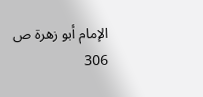الإمام أبو زهرة ص 306